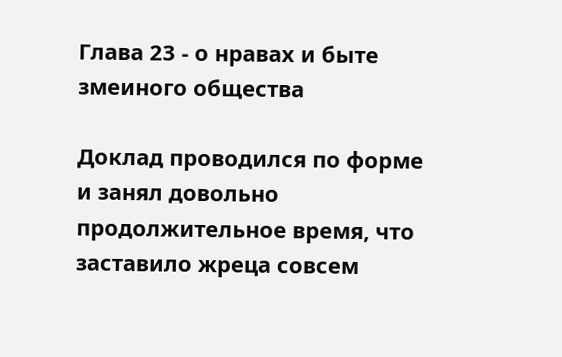Глава 23 - о нравах и быте змеиного общества

Доклад проводился по форме и занял довольно продолжительное время, что заставило жреца совсем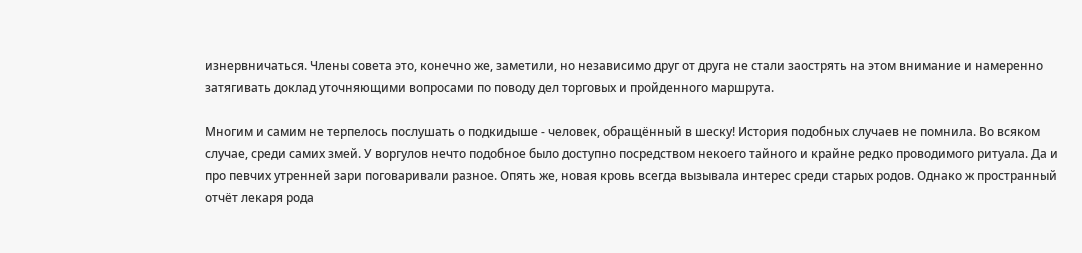изнервничаться. Члены совета это, конечно же, заметили, но независимо друг от друга не стали заострять на этом внимание и намеренно затягивать доклад уточняющими вопросами по поводу дел торговых и пройденного маршрута.

Многим и самим не терпелось послушать о подкидыше - человек, обращённый в шеску! История подобных случаев не помнила. Во всяком случае, среди самих змей. У воргулов нечто подобное было доступно посредством некоего тайного и крайне редко проводимого ритуала. Да и про певчих утренней зари поговаривали разное. Опять же, новая кровь всегда вызывала интерес среди старых родов. Однако ж пространный отчёт лекаря рода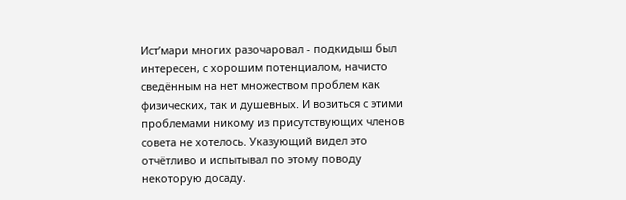Ист’мари многих разочаровал - подкидыш был интересен, с хорошим потенциалом, начисто сведённым на нет множеством проблем как физических, так и душевных. И возиться с этими проблемами никому из присутствующих членов совета не хотелось. Указующий видел это отчётливо и испытывал по этому поводу некоторую досаду.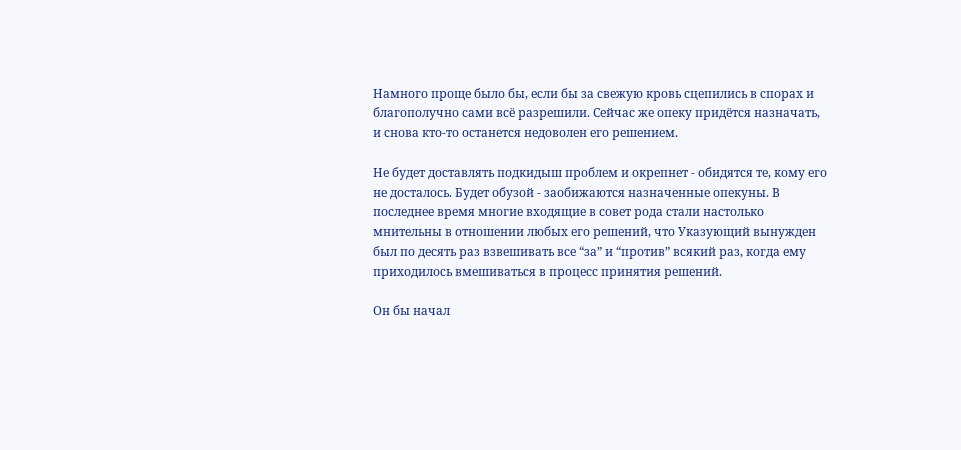Намного проще было бы, если бы за свежую кровь сцепились в спорах и благополучно сами всё разрешили. Сейчас же опеку придётся назначать, и снова кто-то останется недоволен его решением.

Не будет доставлять подкидыш проблем и окрепнет - обидятся те, кому его не досталось. Будет обузой - заобижаются назначенные опекуны. В последнее время многие входящие в совет рода стали настолько мнительны в отношении любых его решений, что Указующий вынужден был по десять раз взвешивать все “за” и “против” всякий раз, когда ему приходилось вмешиваться в процесс принятия решений.

Он бы начал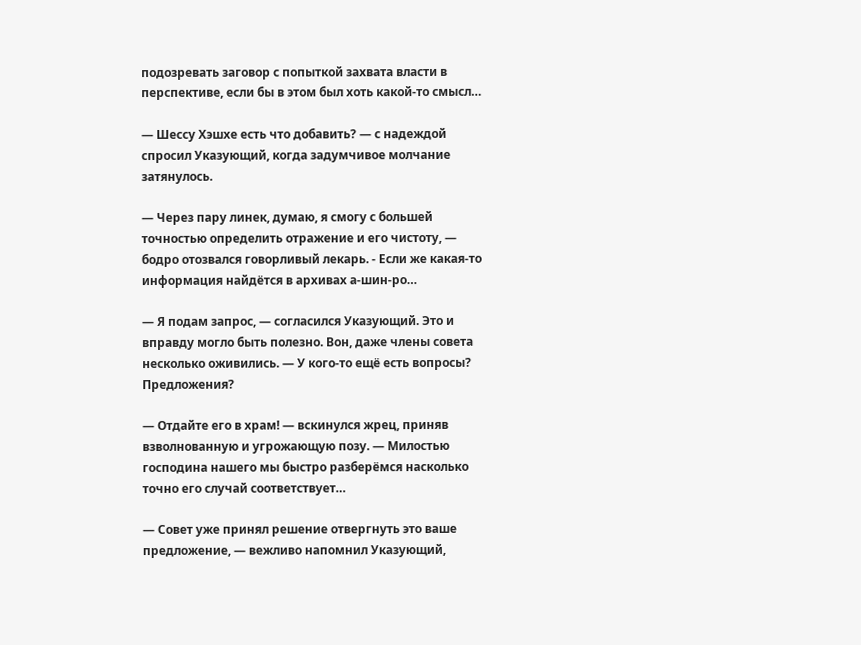подозревать заговор с попыткой захвата власти в перспективе, если бы в этом был хоть какой-то смысл…

— Шессу Хэшхе есть что добавить? — с надеждой спросил Указующий, когда задумчивое молчание затянулось.

— Через пару линек, думаю, я смогу с большей точностью определить отражение и его чистоту, — бодро отозвался говорливый лекарь. - Если же какая-то информация найдётся в архивах а-шин-ро…

— Я подам запрос, — согласился Указующий. Это и вправду могло быть полезно. Вон, даже члены совета несколько оживились. — У кого-то ещё есть вопросы? Предложения?

— Отдайте его в храм! — вскинулся жрец, приняв взволнованную и угрожающую позу. — Милостью господина нашего мы быстро разберёмся насколько точно его случай соответствует…

— Совет уже принял решение отвергнуть это ваше предложение, — вежливо напомнил Указующий,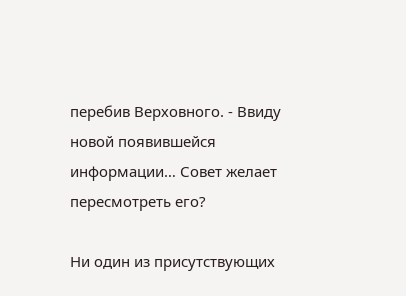перебив Верховного. - Ввиду новой появившейся информации… Совет желает пересмотреть его?

Ни один из присутствующих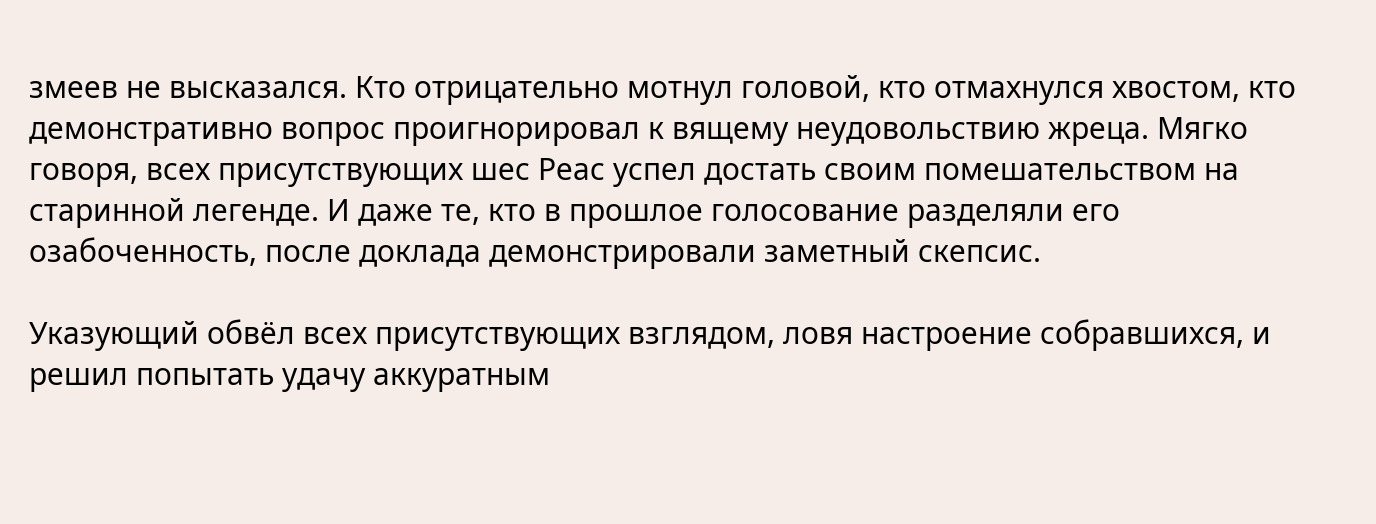змеев не высказался. Кто отрицательно мотнул головой, кто отмахнулся хвостом, кто демонстративно вопрос проигнорировал к вящему неудовольствию жреца. Мягко говоря, всех присутствующих шес Реас успел достать своим помешательством на старинной легенде. И даже те, кто в прошлое голосование разделяли его озабоченность, после доклада демонстрировали заметный скепсис.

Указующий обвёл всех присутствующих взглядом, ловя настроение собравшихся, и решил попытать удачу аккуратным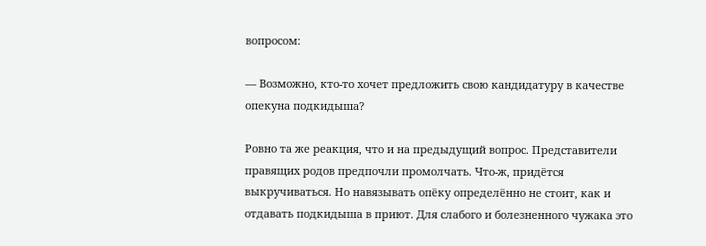вопросом:

— Возможно, кто-то хочет предложить свою кандидатуру в качестве опекуна подкидыша?

Ровно та же реакция, что и на предыдущий вопрос. Представители правящих родов предпочли промолчать. Что-ж, придётся выкручиваться. Но навязывать опёку определённо не стоит, как и отдавать подкидыша в приют. Для слабого и болезненного чужака это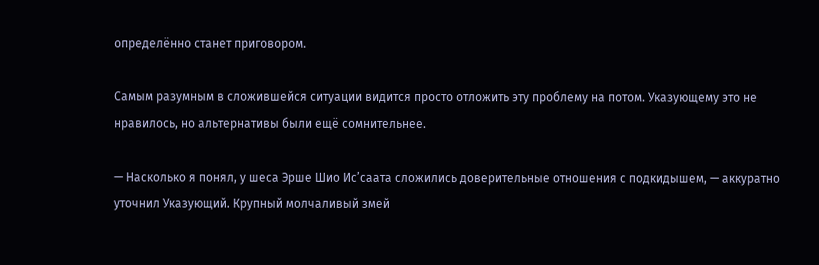определённо станет приговором.

Самым разумным в сложившейся ситуации видится просто отложить эту проблему на потом. Указующему это не нравилось, но альтернативы были ещё сомнительнее.

— Насколько я понял, у шеса Эрше Шио Ис’саата сложились доверительные отношения с подкидышем, — аккуратно уточнил Указующий. Крупный молчаливый змей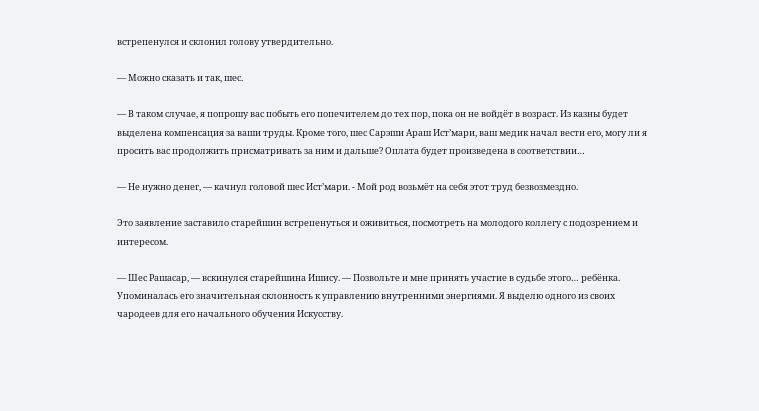встрепенулся и склонил голову утвердительно.

— Можно сказать и так, шес.

— В таком случае, я попрошу вас побыть его попечителем до тех пор, пока он не войдёт в возраст. Из казны будет выделена компенсация за ваши труды. Кроме того, шес Сарэши Араш Ист’мари, ваш медик начал вести его, могу ли я просить вас продолжить присматривать за ним и дальше? Оплата будет произведена в соответствии…

— Не нужно денег, — качнул головой шес Ист’мари. - Мой род возьмёт на себя этот труд безвозмездно.

Это заявление заставило старейшин встрепенуться и оживиться, посмотреть на молодого коллегу с подозрением и интересом.

— Шес Рашасар, — вскинулся старейшина Ишису. — Позвольте и мне принять участие в судьбе этого… ребёнка. Упоминалась его значительная склонность к управлению внутренними энергиями. Я выделю одного из своих чародеев для его начального обучения Искусству.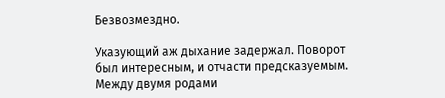Безвозмездно.

Указующий аж дыхание задержал. Поворот был интересным, и отчасти предсказуемым. Между двумя родами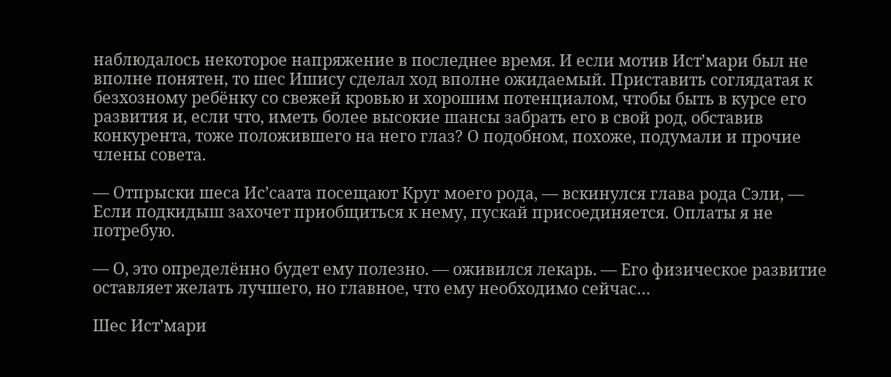наблюдалось некоторое напряжение в последнее время. И если мотив Ист’мари был не вполне понятен, то шес Ишису сделал ход вполне ожидаемый. Приставить соглядатая к безхозному ребёнку со свежей кровью и хорошим потенциалом, чтобы быть в курсе его развития и, если что, иметь более высокие шансы забрать его в свой род, обставив конкурента, тоже положившего на него глаз? О подобном, похоже, подумали и прочие члены совета.

— Отпрыски шеса Ис’саата посещают Круг моего рода, — вскинулся глава рода Сэли, — Если подкидыш захочет приобщиться к нему, пускай присоединяется. Оплаты я не потребую.

— О, это определённо будет ему полезно. — оживился лекарь. — Его физическое развитие оставляет желать лучшего, но главное, что ему необходимо сейчас…

Шес Ист’мари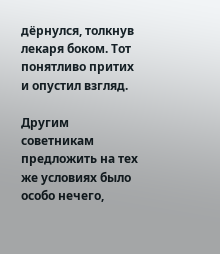дёрнулся, толкнув лекаря боком. Тот понятливо притих и опустил взгляд.

Другим советникам предложить на тех же условиях было особо нечего,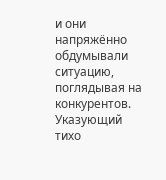и они напряжённо обдумывали ситуацию, поглядывая на конкурентов. Указующий тихо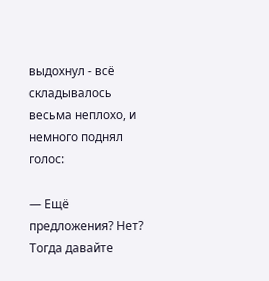выдохнул - всё складывалось весьма неплохо, и немного поднял голос:

— Ещё предложения? Нет? Тогда давайте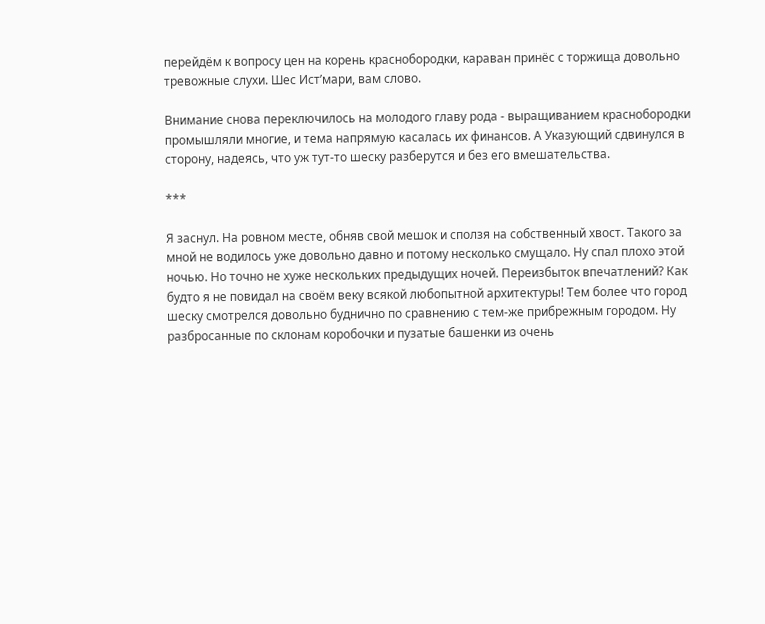перейдём к вопросу цен на корень краснобородки, караван принёс с торжища довольно тревожные слухи. Шес Ист’мари, вам слово.

Внимание снова переключилось на молодого главу рода - выращиванием краснобородки промышляли многие, и тема напрямую касалась их финансов. А Указующий сдвинулся в сторону, надеясь, что уж тут-то шеску разберутся и без его вмешательства.

***

Я заснул. На ровном месте, обняв свой мешок и сползя на собственный хвост. Такого за мной не водилось уже довольно давно и потому несколько смущало. Ну спал плохо этой ночью. Но точно не хуже нескольких предыдущих ночей. Переизбыток впечатлений? Как будто я не повидал на своём веку всякой любопытной архитектуры! Тем более что город шеску смотрелся довольно буднично по сравнению с тем-же прибрежным городом. Ну разбросанные по склонам коробочки и пузатые башенки из очень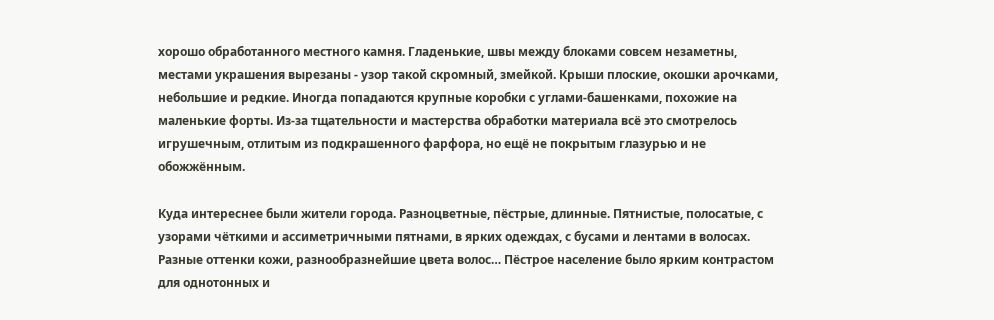хорошо обработанного местного камня. Гладенькие, швы между блоками совсем незаметны, местами украшения вырезаны - узор такой скромный, змейкой. Крыши плоские, окошки арочками, небольшие и редкие. Иногда попадаются крупные коробки с углами-башенками, похожие на маленькие форты. Из-за тщательности и мастерства обработки материала всё это смотрелось игрушечным, отлитым из подкрашенного фарфора, но ещё не покрытым глазурью и не обожжённым.

Куда интереснее были жители города. Разноцветные, пёстрые, длинные. Пятнистые, полосатые, с узорами чёткими и ассиметричными пятнами, в ярких одеждах, с бусами и лентами в волосах. Разные оттенки кожи, разнообразнейшие цвета волос… Пёстрое население было ярким контрастом для однотонных и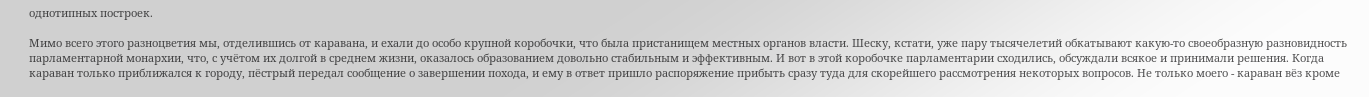однотипных построек.

Мимо всего этого разноцветия мы, отделившись от каравана, и ехали до особо крупной коробочки, что была пристанищем местных органов власти. Шеску, кстати, уже пару тысячелетий обкатывают какую-то своеобразную разновидность парламентарной монархии, что, с учётом их долгой в среднем жизни, оказалось образованием довольно стабильным и эффективным. И вот в этой коробочке парламентарии сходились, обсуждали всякое и принимали решения. Когда караван только приближался к городу, пёстрый передал сообщение о завершении похода, и ему в ответ пришло распоряжение прибыть сразу туда для скорейшего рассмотрения некоторых вопросов. Не только моего - караван вёз кроме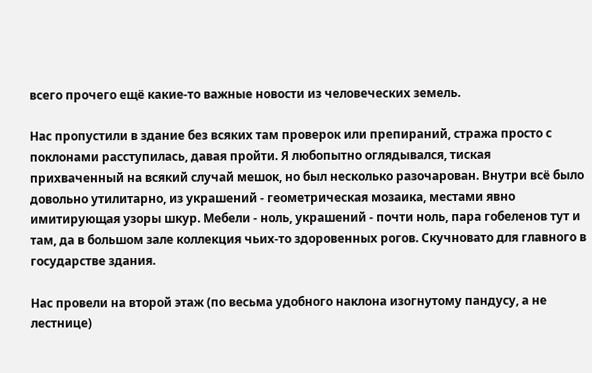всего прочего ещё какие-то важные новости из человеческих земель.

Нас пропустили в здание без всяких там проверок или препираний, стража просто с поклонами расступилась, давая пройти. Я любопытно оглядывался, тиская прихваченный на всякий случай мешок, но был несколько разочарован. Внутри всё было довольно утилитарно, из украшений - геометрическая мозаика, местами явно имитирующая узоры шкур. Мебели - ноль, украшений - почти ноль, пара гобеленов тут и там, да в большом зале коллекция чьих-то здоровенных рогов. Скучновато для главного в государстве здания.

Нас провели на второй этаж (по весьма удобного наклона изогнутому пандусу, а не лестнице)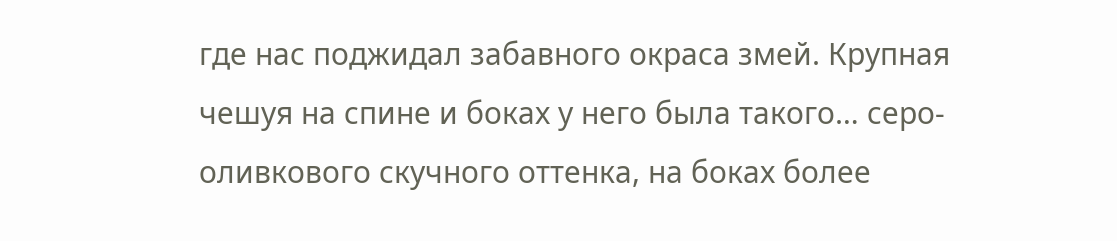где нас поджидал забавного окраса змей. Крупная чешуя на спине и боках у него была такого… серо-оливкового скучного оттенка, на боках более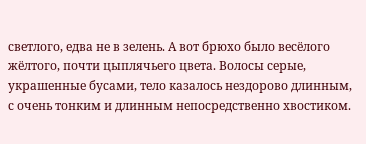светлого, едва не в зелень. А вот брюхо было весёлого жёлтого, почти цыплячьего цвета. Волосы серые, украшенные бусами, тело казалось нездорово длинным, с очень тонким и длинным непосредственно хвостиком.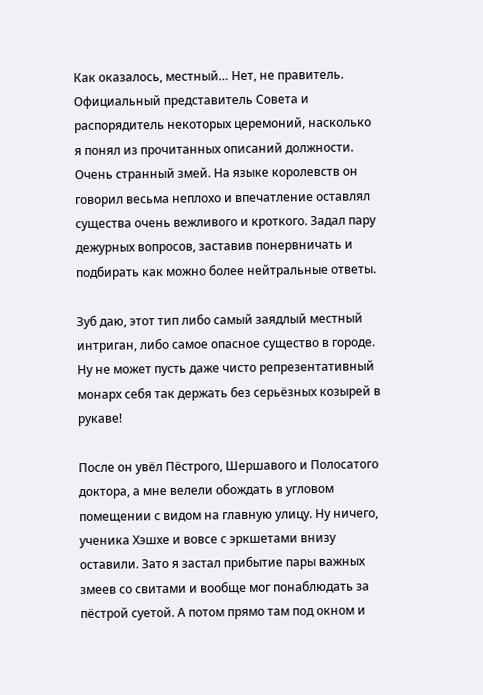Как оказалось, местный… Нет, не правитель. Официальный представитель Совета и распорядитель некоторых церемоний, насколько я понял из прочитанных описаний должности. Очень странный змей. На языке королевств он говорил весьма неплохо и впечатление оставлял существа очень вежливого и кроткого. Задал пару дежурных вопросов, заставив понервничать и подбирать как можно более нейтральные ответы.

Зуб даю, этот тип либо самый заядлый местный интриган, либо самое опасное существо в городе. Ну не может пусть даже чисто репрезентативный монарх себя так держать без серьёзных козырей в рукаве!

После он увёл Пёстрого, Шершавого и Полосатого доктора, а мне велели обождать в угловом помещении с видом на главную улицу. Ну ничего, ученика Хэшхе и вовсе с эркшетами внизу оставили. Зато я застал прибытие пары важных змеев со свитами и вообще мог понаблюдать за пёстрой суетой. А потом прямо там под окном и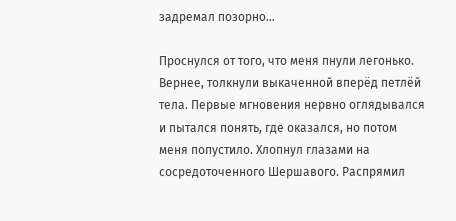задремал позорно…

Проснулся от того, что меня пнули легонько. Вернее, толкнули выкаченной вперёд петлёй тела. Первые мгновения нервно оглядывался и пытался понять, где оказался, но потом меня попустило. Хлопнул глазами на сосредоточенного Шершавого. Распрямил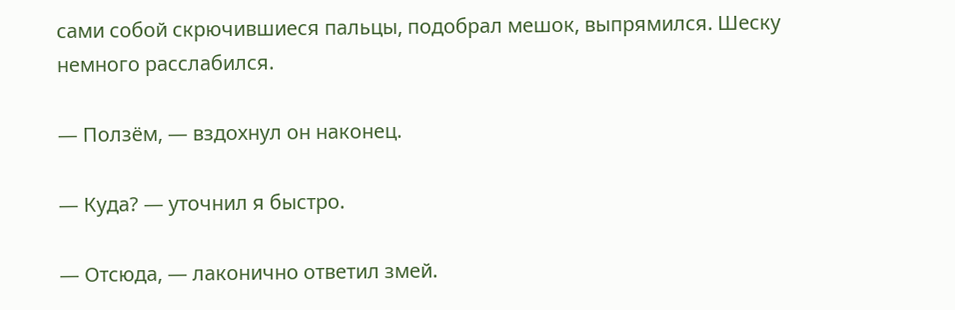сами собой скрючившиеся пальцы, подобрал мешок, выпрямился. Шеску немного расслабился.

— Ползём, — вздохнул он наконец.

— Куда? — уточнил я быстро.

— Отсюда, — лаконично ответил змей.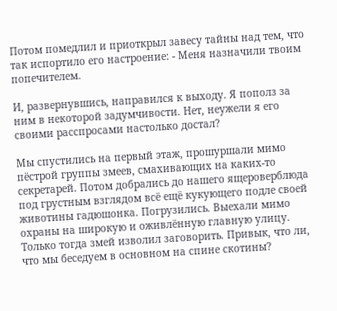Потом помедлил и приоткрыл завесу тайны над тем, что так испортило его настроение: - Меня назначили твоим попечителем.

И, развернувшись, направился к выходу. Я пополз за ним в некоторой задумчивости. Нет, неужели я его своими расспросами настолько достал?

Мы спустились на первый этаж, прошуршали мимо пёстрой группы змеев, смахивающих на каких-то секретарей. Потом добрались до нашего ящероверблюда под грустным взглядом всё ещё кукующего подле своей животины гадюшонка. Погрузились. Выехали мимо охраны на широкую и оживлённую главную улицу. Только тогда змей изволил заговорить. Привык, что ли, что мы беседуем в основном на спине скотины?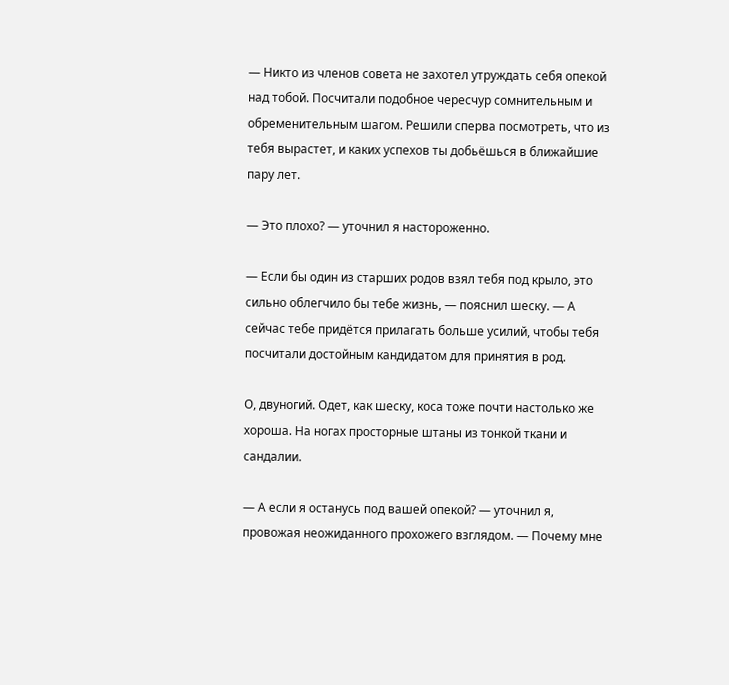— Никто из членов совета не захотел утруждать себя опекой над тобой. Посчитали подобное чересчур сомнительным и обременительным шагом. Решили сперва посмотреть, что из тебя вырастет, и каких успехов ты добьёшься в ближайшие пару лет.

— Это плохо? — уточнил я настороженно.

— Если бы один из старших родов взял тебя под крыло, это сильно облегчило бы тебе жизнь, — пояснил шеску. — А сейчас тебе придётся прилагать больше усилий, чтобы тебя посчитали достойным кандидатом для принятия в род.

О, двуногий. Одет, как шеску, коса тоже почти настолько же хороша. На ногах просторные штаны из тонкой ткани и сандалии.

— А если я останусь под вашей опекой? — уточнил я, провожая неожиданного прохожего взглядом. — Почему мне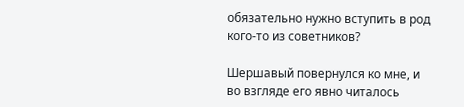обязательно нужно вступить в род кого-то из советников?

Шершавый повернулся ко мне, и во взгляде его явно читалось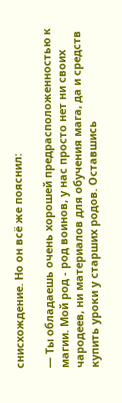снисхождение. Но он всё же пояснил:

— Ты обладаешь очень хорошей предрасположенностью к магии. Мой род - род воинов, у нас просто нет ни своих чародеев, ни материалов для обучения мага, да и средств купить уроки у старших родов. Оставшись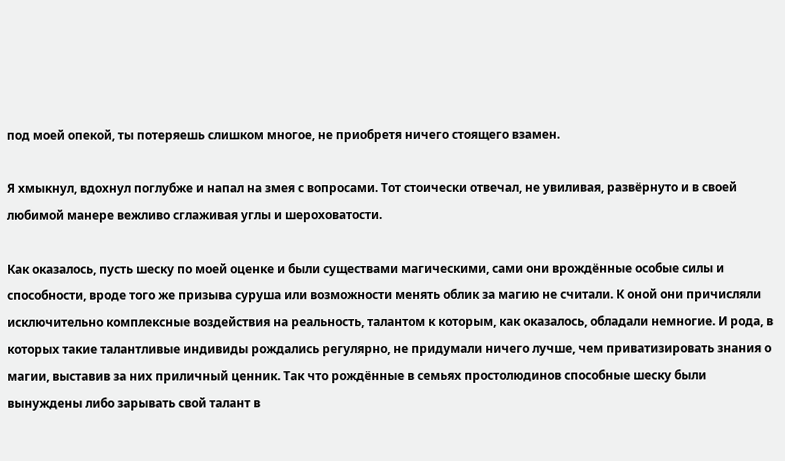под моей опекой, ты потеряешь слишком многое, не приобретя ничего стоящего взамен.

Я хмыкнул, вдохнул поглубже и напал на змея с вопросами. Тот стоически отвечал, не увиливая, развёрнуто и в своей любимой манере вежливо сглаживая углы и шероховатости.

Как оказалось, пусть шеску по моей оценке и были существами магическими, сами они врождённые особые силы и способности, вроде того же призыва суруша или возможности менять облик за магию не считали. К оной они причисляли исключительно комплексные воздействия на реальность, талантом к которым, как оказалось, обладали немногие. И рода, в которых такие талантливые индивиды рождались регулярно, не придумали ничего лучше, чем приватизировать знания о магии, выставив за них приличный ценник. Так что рождённые в семьях простолюдинов способные шеску были вынуждены либо зарывать свой талант в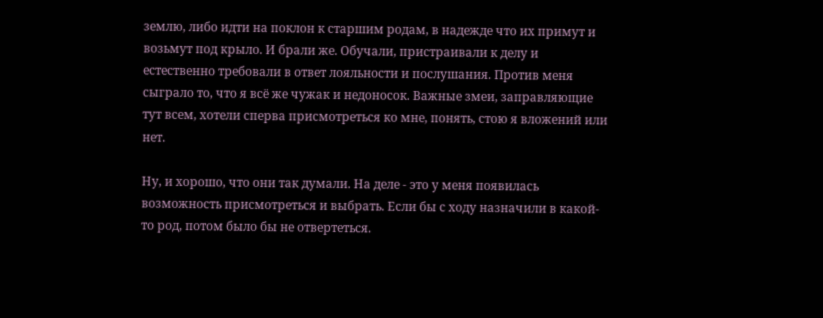землю, либо идти на поклон к старшим родам, в надежде что их примут и возьмут под крыло. И брали же. Обучали, пристраивали к делу и естественно требовали в ответ лояльности и послушания. Против меня сыграло то, что я всё же чужак и недоносок. Важные змеи, заправляющие тут всем, хотели сперва присмотреться ко мне, понять, стою я вложений или нет.

Ну, и хорошо, что они так думали. На деле - это у меня появилась возможность присмотреться и выбрать. Если бы с ходу назначили в какой-то род, потом было бы не отвертеться.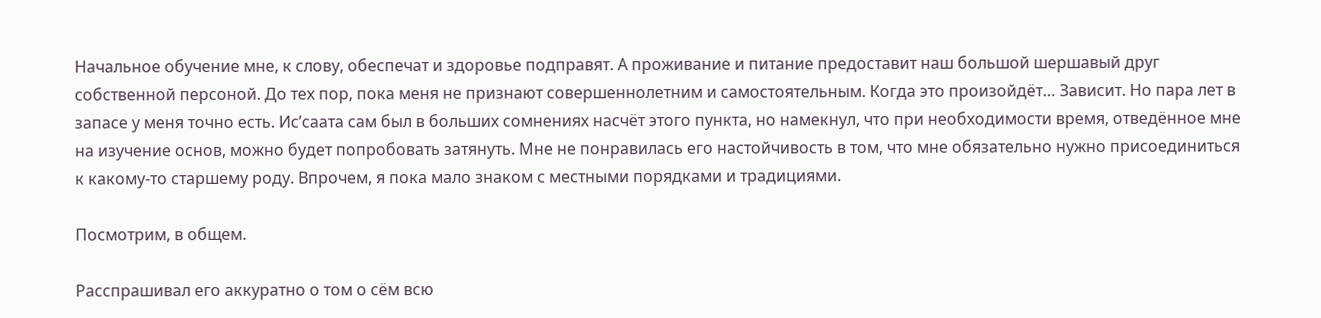Начальное обучение мне, к слову, обеспечат и здоровье подправят. А проживание и питание предоставит наш большой шершавый друг собственной персоной. До тех пор, пока меня не признают совершеннолетним и самостоятельным. Когда это произойдёт… Зависит. Но пара лет в запасе у меня точно есть. Ис’саата сам был в больших сомнениях насчёт этого пункта, но намекнул, что при необходимости время, отведённое мне на изучение основ, можно будет попробовать затянуть. Мне не понравилась его настойчивость в том, что мне обязательно нужно присоединиться к какому-то старшему роду. Впрочем, я пока мало знаком с местными порядками и традициями.

Посмотрим, в общем.

Расспрашивал его аккуратно о том о сём всю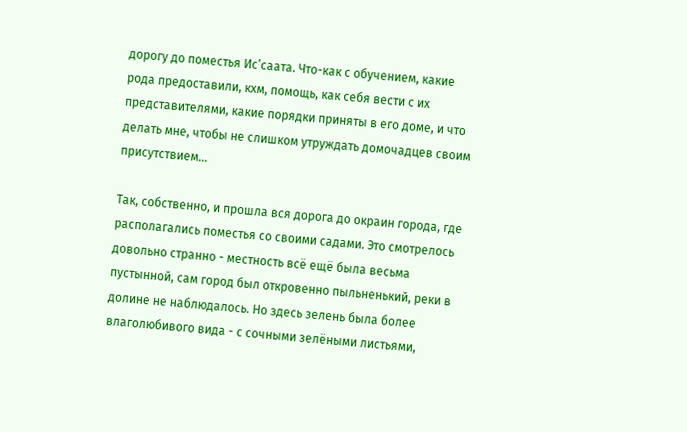дорогу до поместья Ис’саата. Что-как с обучением, какие рода предоставили, кхм, помощь, как себя вести с их представителями, какие порядки приняты в его доме, и что делать мне, чтобы не слишком утруждать домочадцев своим присутствием…

Так, собственно, и прошла вся дорога до окраин города, где располагались поместья со своими садами. Это смотрелось довольно странно - местность всё ещё была весьма пустынной, сам город был откровенно пыльненький, реки в долине не наблюдалось. Но здесь зелень была более влаголюбивого вида - с сочными зелёными листьями,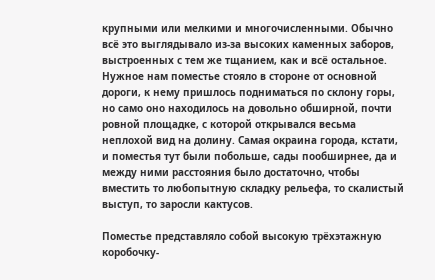крупными или мелкими и многочисленными. Обычно всё это выглядывало из-за высоких каменных заборов, выстроенных с тем же тщанием, как и всё остальное. Нужное нам поместье стояло в стороне от основной дороги, к нему пришлось подниматься по склону горы, но само оно находилось на довольно обширной, почти ровной площадке, с которой открывался весьма неплохой вид на долину. Самая окраина города, кстати, и поместья тут были побольше, сады пообширнее, да и между ними расстояния было достаточно, чтобы вместить то любопытную складку рельефа, то скалистый выступ, то заросли кактусов.

Поместье представляло собой высокую трёхэтажную коробочку-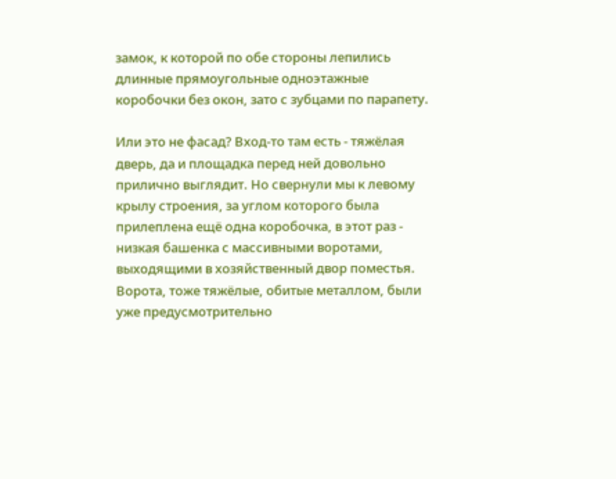замок, к которой по обе стороны лепились длинные прямоугольные одноэтажные коробочки без окон, зато с зубцами по парапету.

Или это не фасад? Вход-то там есть - тяжёлая дверь, да и площадка перед ней довольно прилично выглядит. Но свернули мы к левому крылу строения, за углом которого была прилеплена ещё одна коробочка, в этот раз - низкая башенка с массивными воротами, выходящими в хозяйственный двор поместья. Ворота, тоже тяжёлые, обитые металлом, были уже предусмотрительно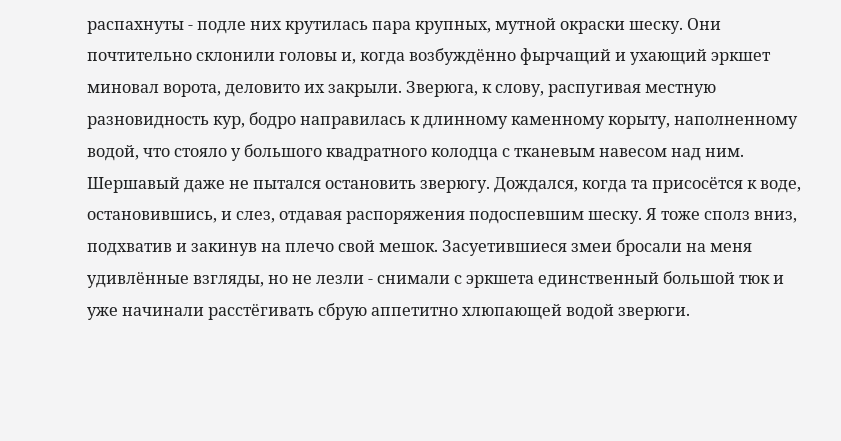распахнуты - подле них крутилась пара крупных, мутной окраски шеску. Они почтительно склонили головы и, когда возбуждённо фырчащий и ухающий эркшет миновал ворота, деловито их закрыли. Зверюга, к слову, распугивая местную разновидность кур, бодро направилась к длинному каменному корыту, наполненному водой, что стояло у большого квадратного колодца с тканевым навесом над ним. Шершавый даже не пытался остановить зверюгу. Дождался, когда та присосётся к воде, остановившись, и слез, отдавая распоряжения подоспевшим шеску. Я тоже сполз вниз, подхватив и закинув на плечо свой мешок. Засуетившиеся змеи бросали на меня удивлённые взгляды, но не лезли - снимали с эркшета единственный большой тюк и уже начинали расстёгивать сбрую аппетитно хлюпающей водой зверюги.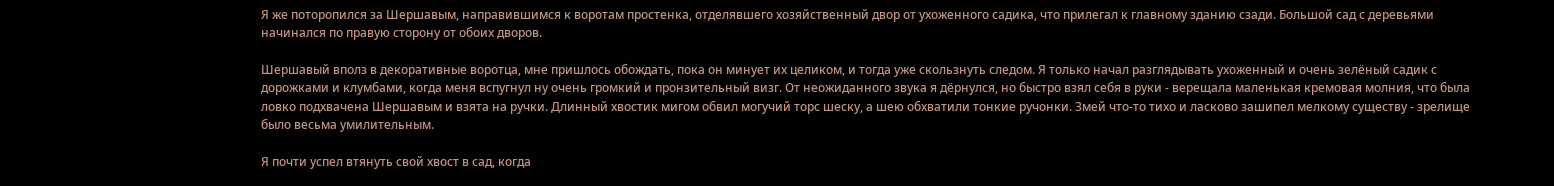Я же поторопился за Шершавым, направившимся к воротам простенка, отделявшего хозяйственный двор от ухоженного садика, что прилегал к главному зданию сзади. Большой сад с деревьями начинался по правую сторону от обоих дворов.

Шершавый вполз в декоративные воротца, мне пришлось обождать, пока он минует их целиком, и тогда уже скользнуть следом. Я только начал разглядывать ухоженный и очень зелёный садик с дорожками и клумбами, когда меня вспугнул ну очень громкий и пронзительный визг. От неожиданного звука я дёрнулся, но быстро взял себя в руки - верещала маленькая кремовая молния, что была ловко подхвачена Шершавым и взята на ручки. Длинный хвостик мигом обвил могучий торс шеску, а шею обхватили тонкие ручонки. Змей что-то тихо и ласково зашипел мелкому существу - зрелище было весьма умилительным.

Я почти успел втянуть свой хвост в сад, когда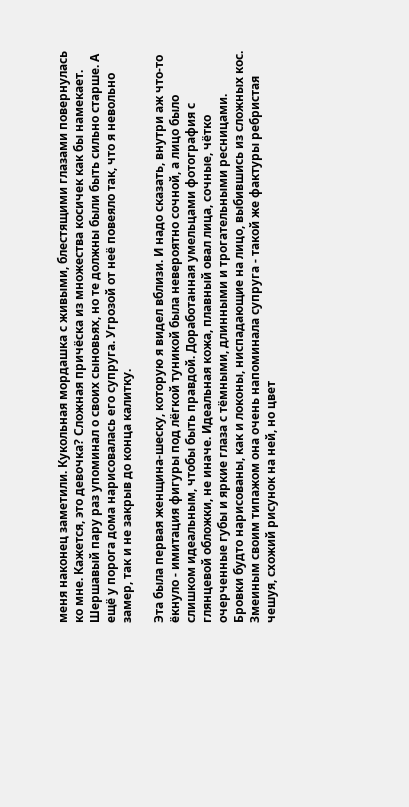меня наконец заметили. Кукольная мордашка с живыми, блестящими глазами повернулась ко мне. Кажется, это девочка? Сложная причёска из множества косичек как бы намекает. Шершавый пару раз упоминал о своих сыновьях, но те должны были быть сильно старше. А ещё у порога дома нарисовалась его супруга. Угрозой от неё повеяло так, что я невольно замер, так и не закрыв до конца калитку.

Эта была первая женщина-шеску, которую я видел вблизи. И надо сказать, внутри аж что-то ёкнуло - имитация фигуры под лёгкой туникой была невероятно сочной, а лицо было слишком идеальным, чтобы быть правдой. Доработанная умельцами фотография с глянцевой обложки, не иначе. Идеальная кожа, плавный овал лица, сочные, чётко очерченные губы и яркие глаза с тёмными, длинными и трогательными ресницами. Бровки будто нарисованы, как и локоны, ниспадающие на лицо, выбившись из сложных кос. Змеиным своим типажом она очень напоминала супруга - такой же фактуры ребристая чешуя, схожий рисунок на ней, но цвет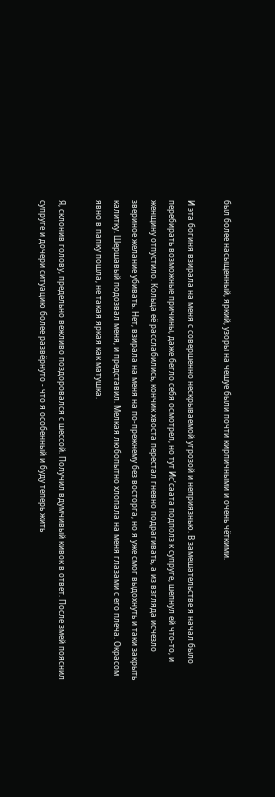был более насыщенный, яркий, узоры на чешуе были почти кирпичными и очень чёткими.

И эта богиня взирала на меня с совершенно нескрываемой угрозой и неприязнью. В замешательстве я начал было перебирать возможные причины, даже бегло себя осмотрел, но тут Ис’саата подполз к супруге, шепнул ей что-то, и женщину отпустило. Кольца её расслабились, кончик хвоста перестал гневно подрагивать, а из взгляда исчезло звериное желание убивать. Нет, взирала на меня на по-прежнему без восторга, но я уже смог выдохнуть и таки закрыть калитку. Шершавый подозвал меня, и представил. Мелкая любопытно хлопала на меня глазами с его плеча. Окрасом явно в папку пошла, не такая яркая как матушка.

Я, склонив голову, предельно вежливо поздоровался с шессой. Получил вдумчивый кивок в ответ. После змей пояснил супруге и дочери ситуацию более развёрнуто - что я особенный и буду теперь жить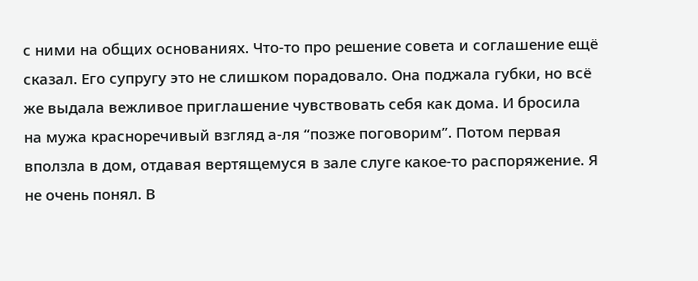с ними на общих основаниях. Что-то про решение совета и соглашение ещё сказал. Его супругу это не слишком порадовало. Она поджала губки, но всё же выдала вежливое приглашение чувствовать себя как дома. И бросила на мужа красноречивый взгляд а-ля “позже поговорим”. Потом первая вползла в дом, отдавая вертящемуся в зале слуге какое-то распоряжение. Я не очень понял. В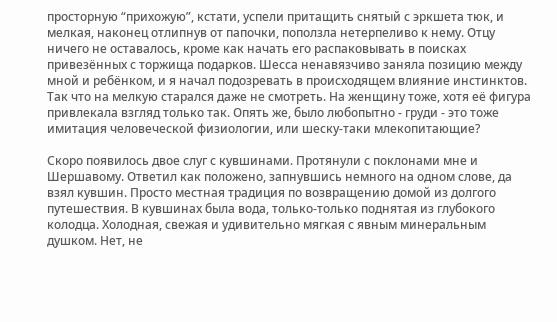просторную “прихожую”, кстати, успели притащить снятый с эркшета тюк, и мелкая, наконец отлипнув от папочки, поползла нетерпеливо к нему. Отцу ничего не оставалось, кроме как начать его распаковывать в поисках привезённых с торжища подарков. Шесса ненавязчиво заняла позицию между мной и ребёнком, и я начал подозревать в происходящем влияние инстинктов. Так что на мелкую старался даже не смотреть. На женщину тоже, хотя её фигура привлекала взгляд только так. Опять же, было любопытно - груди - это тоже имитация человеческой физиологии, или шеску-таки млекопитающие?

Скоро появилось двое слуг с кувшинами. Протянули с поклонами мне и Шершавому. Ответил как положено, запнувшись немного на одном слове, да взял кувшин. Просто местная традиция по возвращению домой из долгого путешествия. В кувшинах была вода, только-только поднятая из глубокого колодца. Холодная, свежая и удивительно мягкая с явным минеральным душком. Нет, не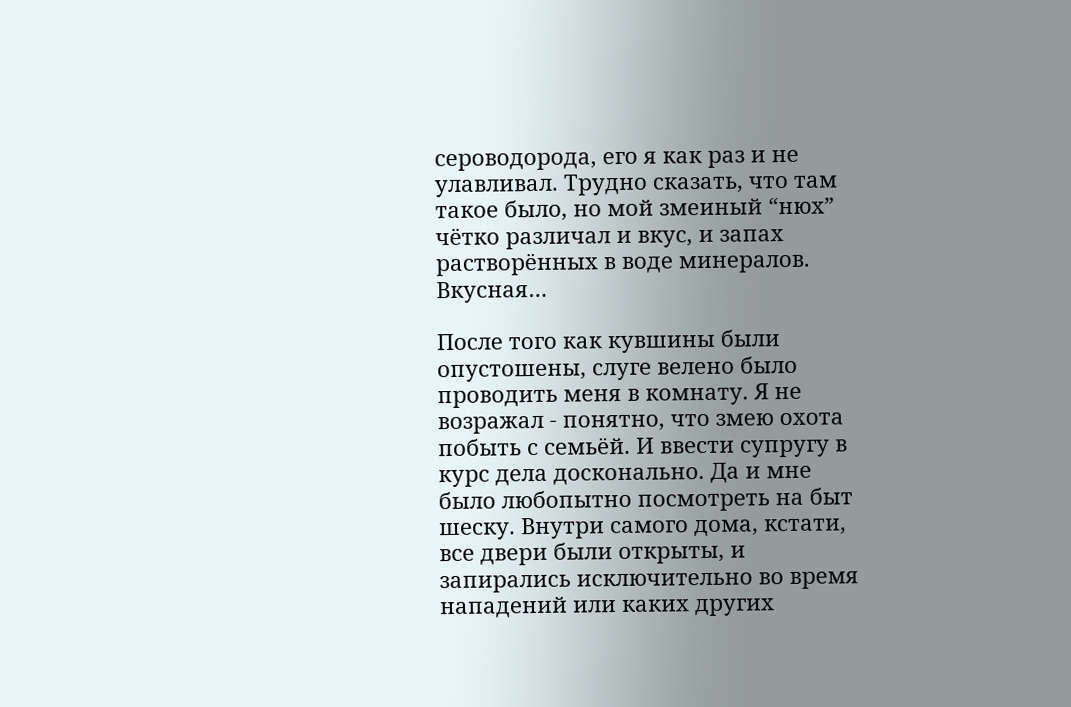сероводорода, его я как раз и не улавливал. Трудно сказать, что там такое было, но мой змеиный “нюх” чётко различал и вкус, и запах растворённых в воде минералов. Вкусная…

После того как кувшины были опустошены, слуге велено было проводить меня в комнату. Я не возражал - понятно, что змею охота побыть с семьёй. И ввести супругу в курс дела досконально. Да и мне было любопытно посмотреть на быт шеску. Внутри самого дома, кстати, все двери были открыты, и запирались исключительно во время нападений или каких других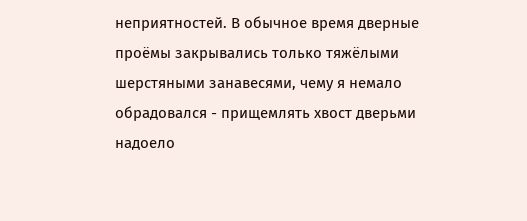неприятностей. В обычное время дверные проёмы закрывались только тяжёлыми шерстяными занавесями, чему я немало обрадовался - прищемлять хвост дверьми надоело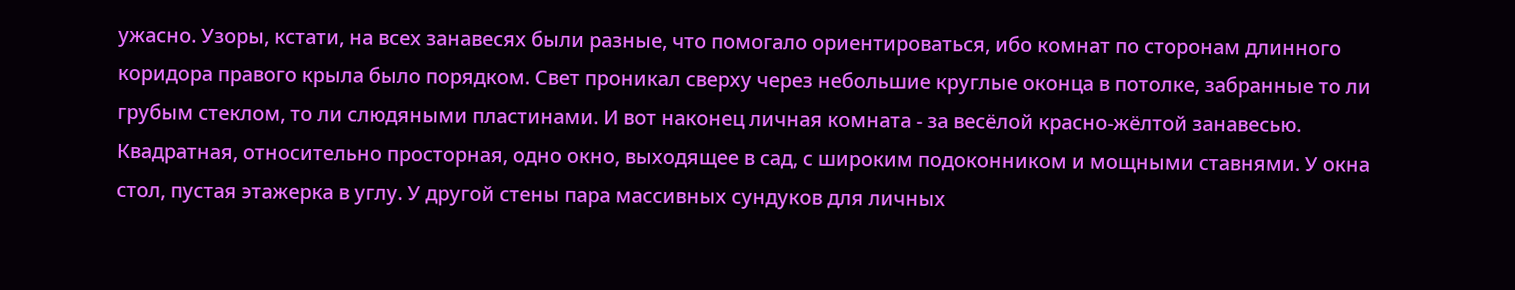ужасно. Узоры, кстати, на всех занавесях были разные, что помогало ориентироваться, ибо комнат по сторонам длинного коридора правого крыла было порядком. Свет проникал сверху через небольшие круглые оконца в потолке, забранные то ли грубым стеклом, то ли слюдяными пластинами. И вот наконец личная комната - за весёлой красно-жёлтой занавесью. Квадратная, относительно просторная, одно окно, выходящее в сад, с широким подоконником и мощными ставнями. У окна стол, пустая этажерка в углу. У другой стены пара массивных сундуков для личных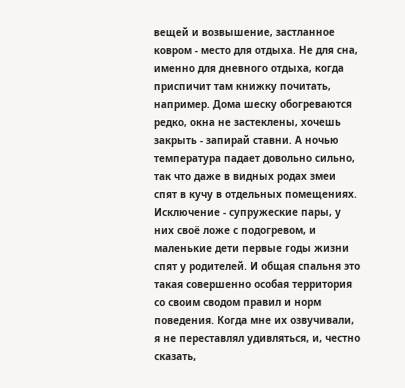вещей и возвышение, застланное ковром - место для отдыха. Не для сна, именно для дневного отдыха, когда приспичит там книжку почитать, например. Дома шеску обогреваются редко, окна не застеклены, хочешь закрыть - запирай ставни. А ночью температура падает довольно сильно, так что даже в видных родах змеи спят в кучу в отдельных помещениях. Исключение - супружеские пары, у них своё ложе с подогревом, и маленькие дети первые годы жизни спят у родителей. И общая спальня это такая совершенно особая территория со своим сводом правил и норм поведения. Когда мне их озвучивали, я не переставлял удивляться, и, честно сказать,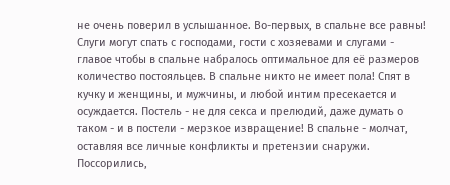не очень поверил в услышанное. Во-первых, в спальне все равны! Слуги могут спать с господами, гости с хозяевами и слугами - главое чтобы в спальне набралось оптимальное для её размеров количество постояльцев. В спальне никто не имеет пола! Спят в кучку и женщины, и мужчины, и любой интим пресекается и осуждается. Постель - не для секса и прелюдий, даже думать о таком - и в постели - мерзкое извращение! В спальне - молчат, оставляя все личные конфликты и претензии снаружи. Поссорились,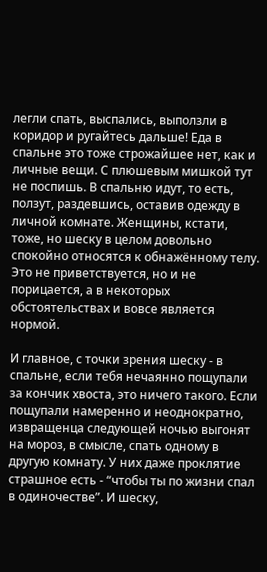легли спать, выспались, выползли в коридор и ругайтесь дальше! Еда в спальне это тоже строжайшее нет, как и личные вещи. С плюшевым мишкой тут не поспишь. В спальню идут, то есть, ползут, раздевшись, оставив одежду в личной комнате. Женщины, кстати, тоже, но шеску в целом довольно спокойно относятся к обнажённому телу. Это не приветствуется, но и не порицается, а в некоторых обстоятельствах и вовсе является нормой.

И главное, с точки зрения шеску - в спальне, если тебя нечаянно пощупали за кончик хвоста, это ничего такого. Если пощупали намеренно и неоднократно, извращенца следующей ночью выгонят на мороз, в смысле, спать одному в другую комнату. У них даже проклятие страшное есть - “чтобы ты по жизни спал в одиночестве”. И шеску,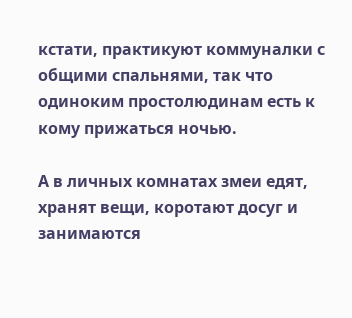кстати, практикуют коммуналки с общими спальнями, так что одиноким простолюдинам есть к кому прижаться ночью.

А в личных комнатах змеи едят, хранят вещи, коротают досуг и занимаются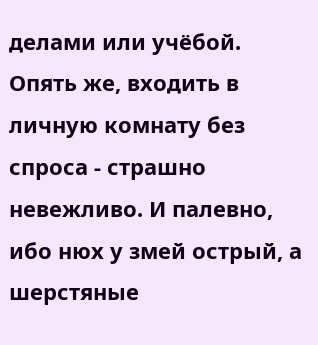делами или учёбой. Опять же, входить в личную комнату без спроса - страшно невежливо. И палевно, ибо нюх у змей острый, а шерстяные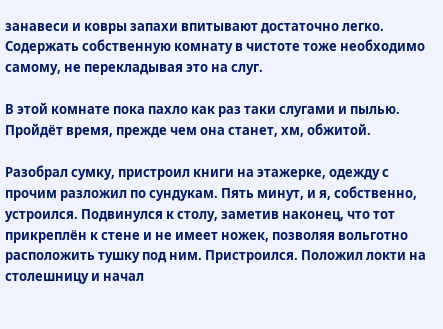занавеси и ковры запахи впитывают достаточно легко. Содержать собственную комнату в чистоте тоже необходимо самому, не перекладывая это на слуг.

В этой комнате пока пахло как раз таки слугами и пылью. Пройдёт время, прежде чем она станет, хм, обжитой.

Разобрал сумку, пристроил книги на этажерке, одежду с прочим разложил по сундукам. Пять минут, и я, собственно, устроился. Подвинулся к столу, заметив наконец, что тот прикреплён к стене и не имеет ножек, позволяя вольготно расположить тушку под ним. Пристроился. Положил локти на столешницу и начал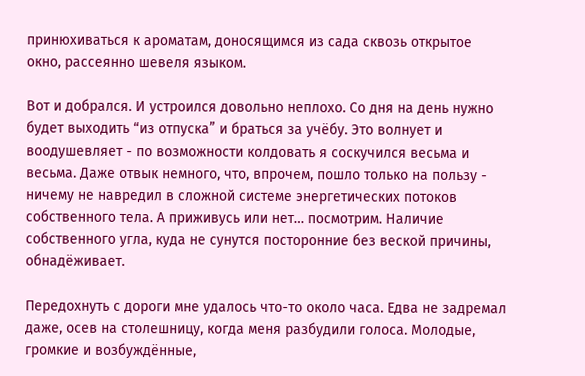принюхиваться к ароматам, доносящимся из сада сквозь открытое окно, рассеянно шевеля языком.

Вот и добрался. И устроился довольно неплохо. Со дня на день нужно будет выходить “из отпуска” и браться за учёбу. Это волнует и воодушевляет - по возможности колдовать я соскучился весьма и весьма. Даже отвык немного, что, впрочем, пошло только на пользу - ничему не навредил в сложной системе энергетических потоков собственного тела. А приживусь или нет… посмотрим. Наличие собственного угла, куда не сунутся посторонние без веской причины, обнадёживает.

Передохнуть с дороги мне удалось что-то около часа. Едва не задремал даже, осев на столешницу, когда меня разбудили голоса. Молодые, громкие и возбуждённые,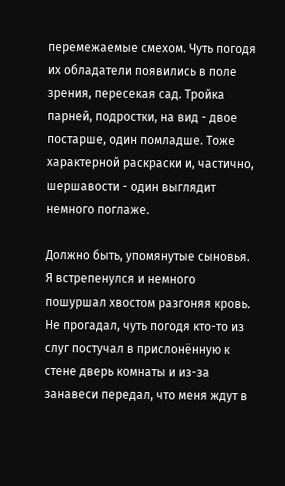перемежаемые смехом. Чуть погодя их обладатели появились в поле зрения, пересекая сад. Тройка парней, подростки, на вид - двое постарше, один помладше. Тоже характерной раскраски и, частично, шершавости - один выглядит немного поглаже.

Должно быть, упомянутые сыновья. Я встрепенулся и немного пошуршал хвостом разгоняя кровь. Не прогадал, чуть погодя кто-то из слуг постучал в прислонённую к стене дверь комнаты и из-за занавеси передал, что меня ждут в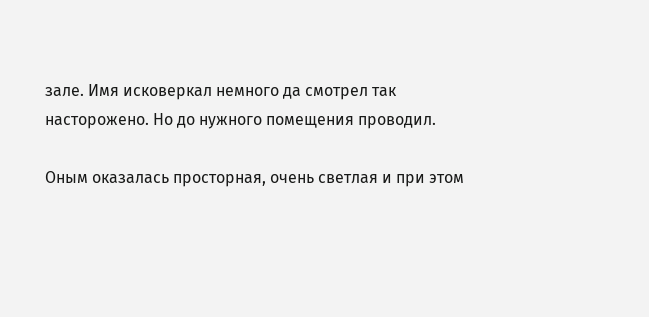зале. Имя исковеркал немного да смотрел так насторожено. Но до нужного помещения проводил.

Оным оказалась просторная, очень светлая и при этом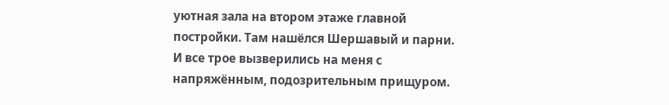уютная зала на втором этаже главной постройки. Там нашёлся Шершавый и парни. И все трое вызверились на меня с напряжённым, подозрительным прищуром.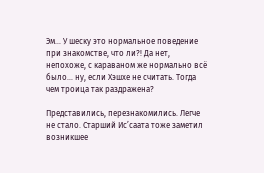Эм… У шеску это нормальное поведение при знакомстве, что ли?! Да нет, непохоже, с караваном же нормально всё было… ну, если Хэшхе не считать. Тогда чем троица так раздражена?

Представились, перезнакомились. Легче не стало. Старший Ис’саата тоже заметил возникшее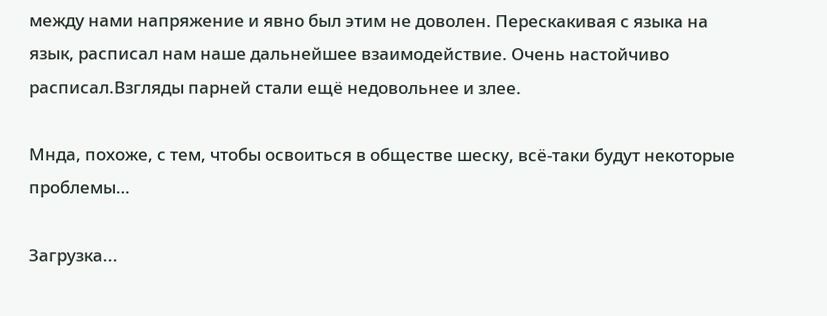между нами напряжение и явно был этим не доволен. Перескакивая с языка на язык, расписал нам наше дальнейшее взаимодействие. Очень настойчиво расписал.Взгляды парней стали ещё недовольнее и злее.

Мнда, похоже, с тем, чтобы освоиться в обществе шеску, всё-таки будут некоторые проблемы…

Загрузка...